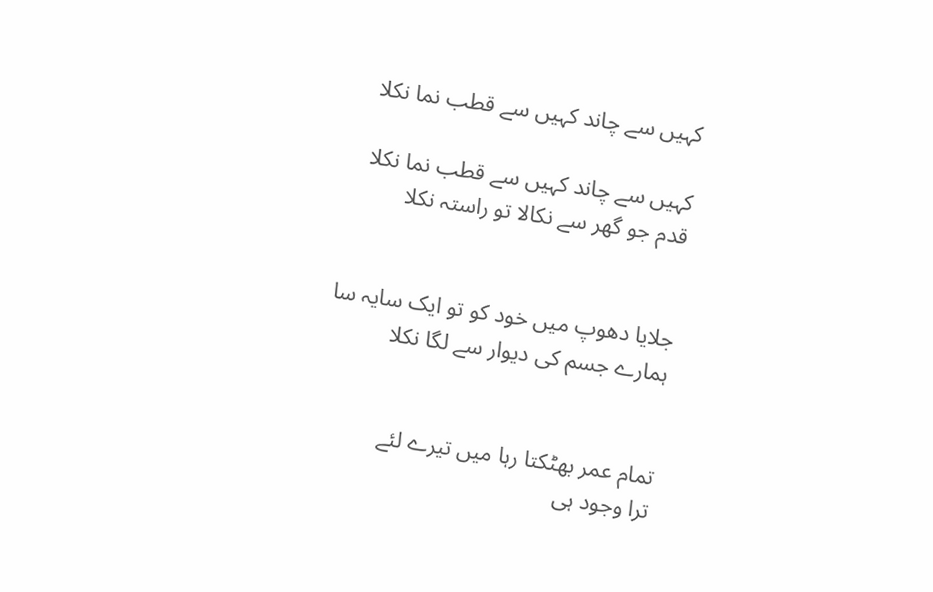کہیں سے چاند کہیں سے قطب نما نکلا

کہیں سے چاند کہیں سے قطب نما نکلا
قدم جو گھر سے نکالا تو راستہ نکلا


جلایا دھوپ میں خود کو تو ایک سایہ سا
ہمارے جسم کی دیوار سے لگا نکلا


تمام عمر بھٹکتا رہا میں تیرے لئے
ترا وجود ہی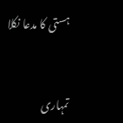ہستی کا مدعا نکلا


تمہاری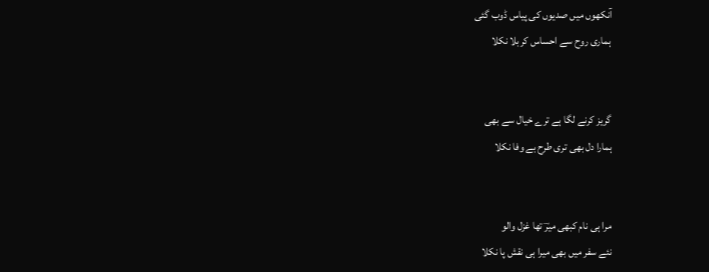آنکھوں میں صدیوں کی پیاس ڈوب گئی
ہماری روح سے احساس کربلا نکلا


گریز کرنے لگا ہے ترے خیال سے بھی
ہمارا دل بھی تری طرح بے وفا نکلا


مرا ہی نام کبھی میرؔ تھا غزل والو
نئے سفر میں بھی میرا ہی نقش پا نکلا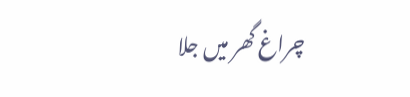چراغ گھر میں جلا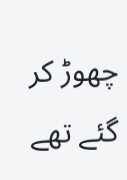چھوڑ کر گئے تھے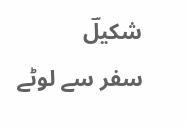شکیلؔ
سفر سے لوٹے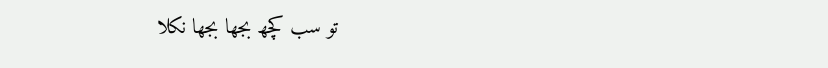تو سب کچھ بجھا بجھا نکلا